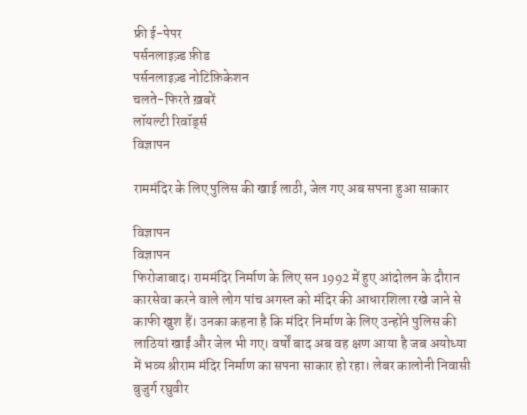फ्री ई-पेपर
पर्सनलाइज़्ड फ़ीड
पर्सनलाइज़्ड नोटिफ़िकेशन
चलते-फिरते ख़बरें
लॉयल्टी रिवॉर्ड्स
विज्ञापन

राममंदिर के लिए पुलिस की खाई लाठी, जेल गए अब सपना हुआ साकार

विज्ञापन
विज्ञापन
फिरोजाबाद। राममंदिर निर्माण के लिए सन 1992 में हुए आंदोलन के दौरान कारसेवा करने वाले लोग पांच अगस्त को मंदिर की आधारशिला रखे जाने से काफी खुश हैं। उनका कहना है कि मंदिर निर्माण के लिए उन्होंने पुलिस की लाठियां खाईं और जेल भी गए। वर्षों बाद अब वह क्षण आया है जब अयोध्या में भव्य श्रीराम मंदिर निर्माण का सपना साकार हो रहा। लेबर कालोनी निवासी बुजुर्ग रघुवीर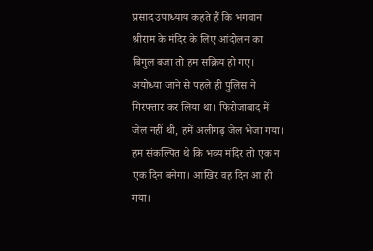प्रसाद उपाध्याय कहते हैं कि भगवान श्रीराम के मंदिर के लिए आंदोलन का बिगुल बजा तो हम सक्रिय हो गए। अयोध्या जाने से पहले ही पुलिस ने गिरफ्तार कर लिया था। फिरोजाबाद में जेल नहीं थी, हमें अलीगढ़ जेल भेजा गया। हम संकल्पित थे कि भव्य मंदिर तो एक न एक दिन बनेगा। आखिर वह दिन आ ही गया।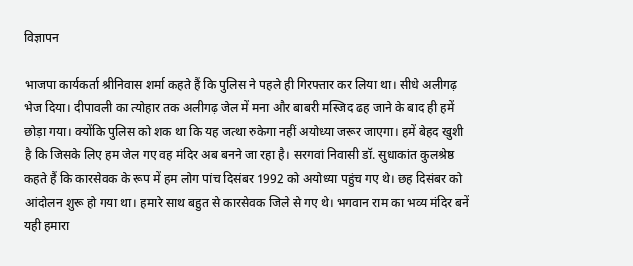विज्ञापन

भाजपा कार्यकर्ता श्रीनिवास शर्मा कहते हैं कि पुलिस ने पहले ही गिरफ्तार कर लिया था। सीधे अलीगढ़ भेज दिया। दीपावली का त्योहार तक अलीगढ़ जेल में मना और बाबरी मस्जिद ढह जाने के बाद ही हमें छोड़ा गया। क्योंकि पुलिस को शक था कि यह जत्था रुकेगा नहीं अयोध्या जरूर जाएगा। हमें बेहद खुशी है कि जिसके लिए हम जेल गए वह मंदिर अब बनने जा रहा है। सरगवां निवासी डॉ. सुधाकांत कुलश्रेष्ठ कहते हैं कि कारसेवक के रूप में हम लोग पांच दिसंबर 1992 को अयोध्या पहुंच गए थे। छह दिसंबर को आंदोलन शुरू हो गया था। हमारे साथ बहुत से कारसेवक जिले से गए थे। भगवान राम का भव्य मंदिर बनें यही हमारा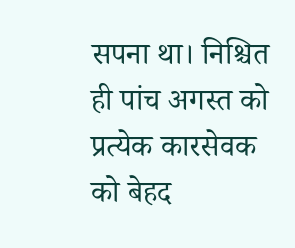सपना था। निश्चित ही पांच अगस्त को प्रत्येक कारसेवक को बेहद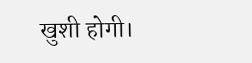खुशी होगी।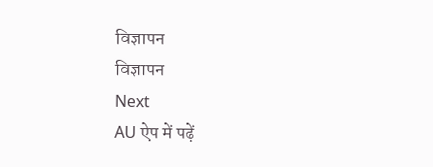विज्ञापन
विज्ञापन
Next
AU ऐप में पढ़ें